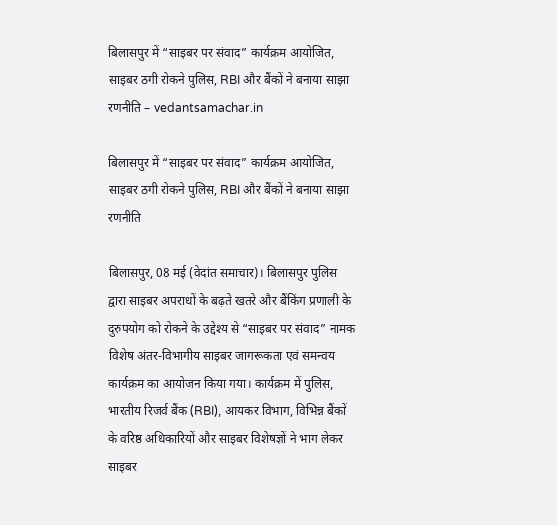बिलासपुर में “साइबर पर संवाद” कार्यक्रम आयोजित, साइबर ठगी रोकने पुलिस, RBI और बैंकों ने बनाया साझा रणनीति – vedantsamachar.in

बिलासपुर में “साइबर पर संवाद” कार्यक्रम आयोजित, साइबर ठगी रोकने पुलिस, RBI और बैंकों ने बनाया साझा रणनीति

बिलासपुर, 08 मई (वेदांत समाचार)। बिलासपुर पुलिस द्वारा साइबर अपराधों के बढ़ते खतरे और बैंकिंग प्रणाली के दुरुपयोग को रोकने के उद्देश्य से “साइबर पर संवाद” नामक विशेष अंतर-विभागीय साइबर जागरूकता एवं समन्वय कार्यक्रम का आयोजन किया गया। कार्यक्रम में पुलिस, भारतीय रिजर्व बैंक (RBI), आयकर विभाग, विभिन्न बैंकों के वरिष्ठ अधिकारियों और साइबर विशेषज्ञों ने भाग लेकर साइबर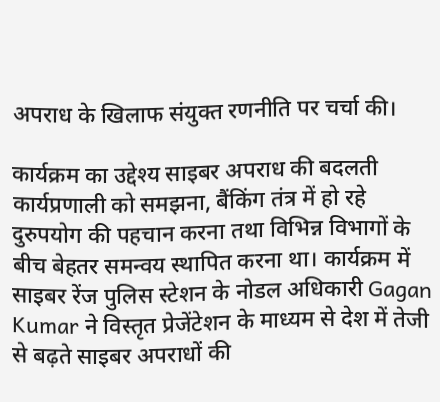अपराध के खिलाफ संयुक्त रणनीति पर चर्चा की।

कार्यक्रम का उद्देश्य साइबर अपराध की बदलती कार्यप्रणाली को समझना, बैंकिंग तंत्र में हो रहे दुरुपयोग की पहचान करना तथा विभिन्न विभागों के बीच बेहतर समन्वय स्थापित करना था। कार्यक्रम में साइबर रेंज पुलिस स्टेशन के नोडल अधिकारी Gagan Kumar ने विस्तृत प्रेजेंटेशन के माध्यम से देश में तेजी से बढ़ते साइबर अपराधों की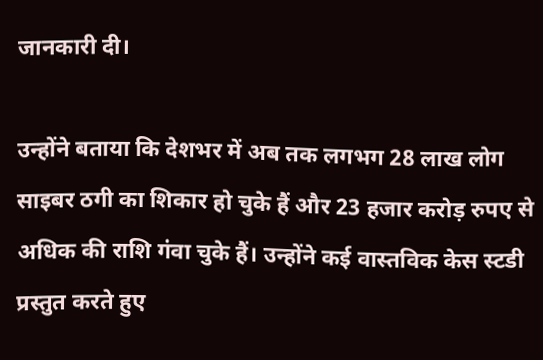जानकारी दी।

उन्होंने बताया कि देशभर में अब तक लगभग 28 लाख लोग साइबर ठगी का शिकार हो चुके हैं और 23 हजार करोड़ रुपए से अधिक की राशि गंवा चुके हैं। उन्होंने कई वास्तविक केस स्टडी प्रस्तुत करते हुए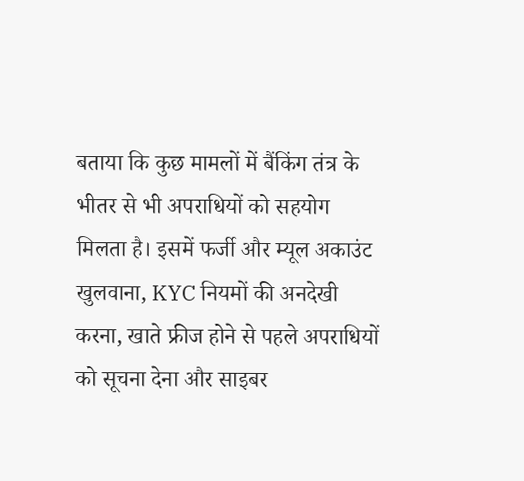बताया कि कुछ मामलों में बैंकिंग तंत्र के भीतर से भी अपराधियों को सहयोग मिलता है। इसमें फर्जी और म्यूल अकाउंट खुलवाना, KYC नियमों की अनदेखी करना, खाते फ्रीज होने से पहले अपराधियों को सूचना देना और साइबर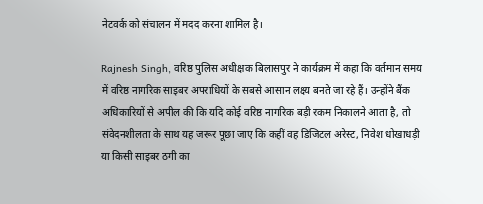नेटवर्क को संचालन में मदद करना शामिल है।

Rajnesh Singh, वरिष्ठ पुलिस अधीक्षक बिलासपुर ने कार्यक्रम में कहा कि वर्तमान समय में वरिष्ठ नागरिक साइबर अपराधियों के सबसे आसान लक्ष्य बनते जा रहे हैं। उन्होंने बैंक अधिकारियों से अपील की कि यदि कोई वरिष्ठ नागरिक बड़ी रकम निकालने आता है, तो संवेदनशीलता के साथ यह जरूर पूछा जाए कि कहीं वह डिजिटल अरेस्ट, निवेश धोखाधड़ी या किसी साइबर ठगी का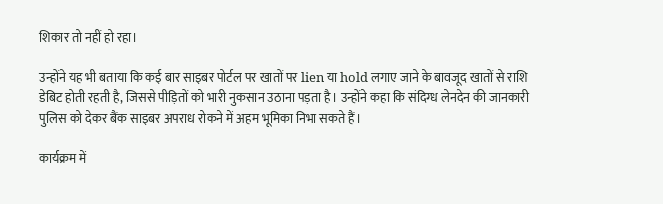शिकार तो नहीं हो रहा।

उन्होंने यह भी बताया कि कई बार साइबर पोर्टल पर खातों पर lien या hold लगाए जाने के बावजूद खातों से राशि डेबिट होती रहती है, जिससे पीड़ितों को भारी नुकसान उठाना पड़ता है। उन्होंने कहा कि संदिग्ध लेनदेन की जानकारी पुलिस को देकर बैंक साइबर अपराध रोकने में अहम भूमिका निभा सकते हैं।

कार्यक्रम में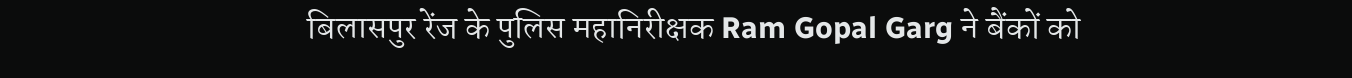बिलासपुर रेंज के पुलिस महानिरीक्षक Ram Gopal Garg ने बैंकों को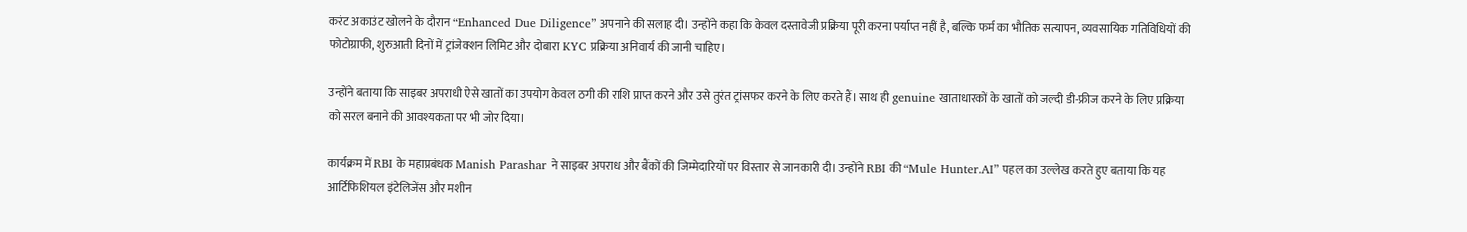करंट अकाउंट खोलने के दौरान “Enhanced Due Diligence” अपनाने की सलाह दी। उन्होंने कहा कि केवल दस्तावेजी प्रक्रिया पूरी करना पर्याप्त नहीं है, बल्कि फर्म का भौतिक सत्यापन, व्यवसायिक गतिविधियों की फोटोग्राफी, शुरुआती दिनों में ट्रांजेक्शन लिमिट और दोबारा KYC प्रक्रिया अनिवार्य की जानी चाहिए।

उन्होंने बताया कि साइबर अपराधी ऐसे खातों का उपयोग केवल ठगी की राशि प्राप्त करने और उसे तुरंत ट्रांसफर करने के लिए करते हैं। साथ ही genuine खाताधारकों के खातों को जल्दी डी-फ्रीज करने के लिए प्रक्रिया को सरल बनाने की आवश्यकता पर भी जोर दिया।

कार्यक्रम में RBI के महाप्रबंधक Manish Parashar ने साइबर अपराध और बैंकों की जिम्मेदारियों पर विस्तार से जानकारी दी। उन्होंने RBI की “Mule Hunter.AI” पहल का उल्लेख करते हुए बताया कि यह आर्टिफिशियल इंटेलिजेंस और मशीन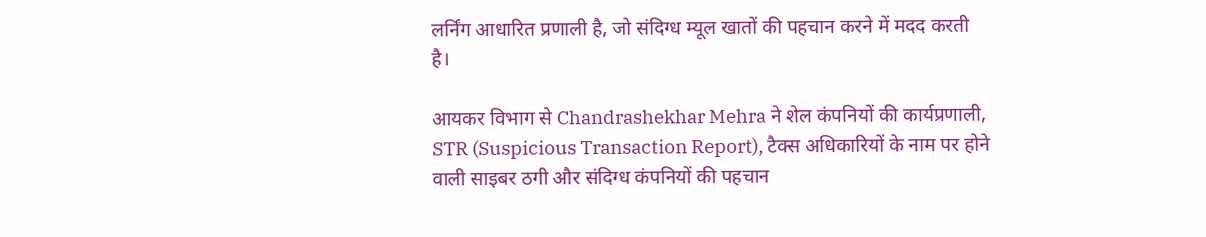लर्निंग आधारित प्रणाली है, जो संदिग्ध म्यूल खातों की पहचान करने में मदद करती है।

आयकर विभाग से Chandrashekhar Mehra ने शेल कंपनियों की कार्यप्रणाली, STR (Suspicious Transaction Report), टैक्स अधिकारियों के नाम पर होने वाली साइबर ठगी और संदिग्ध कंपनियों की पहचान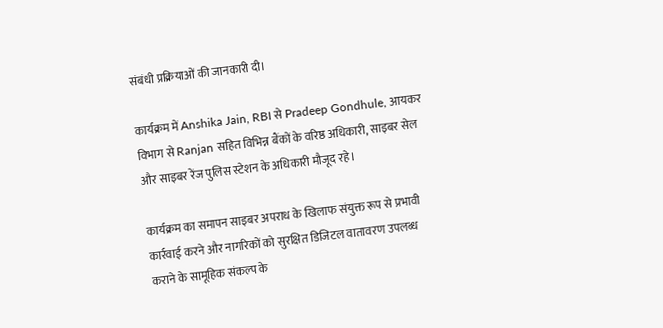संबंधी प्रक्रियाओं की जानकारी दी।

कार्यक्रम में Anshika Jain, RBI से Pradeep Gondhule, आयकर विभाग से Ranjan सहित विभिन्न बैंकों के वरिष्ठ अधिकारी, साइबर सेल और साइबर रेंज पुलिस स्टेशन के अधिकारी मौजूद रहे।

कार्यक्रम का समापन साइबर अपराध के खिलाफ संयुक्त रूप से प्रभावी कार्रवाई करने और नागरिकों को सुरक्षित डिजिटल वातावरण उपलब्ध कराने के सामूहिक संकल्प के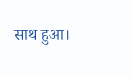साथ हुआ।